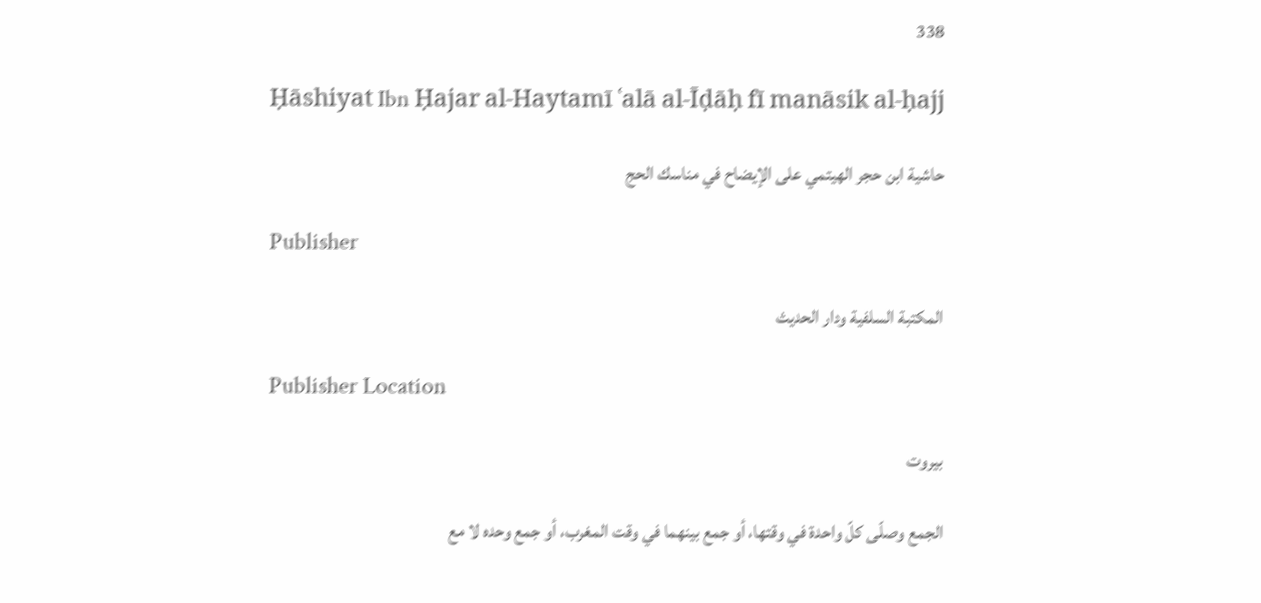338

Ḥāshiyat Ibn Ḥajar al-Haytamī ʿalā al-Īḍāḥ fī manāsik al-ḥajj

حاشية ابن حجر الهيتمي على الإيضاح في مناسك الحج

Publisher

المكتبة السلفية ودار الحديث

Publisher Location

بيروت

الجمع وصلّى كلّ واحدة في وقتها، أو جمع بينهما في وقت المغرب، أو جمع وحده لا مع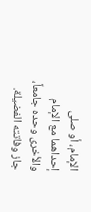الإمام، أو صلى إحداهما مع الإمام والأخرى وحده جامعاً، جاز وفاتته الفضيلة.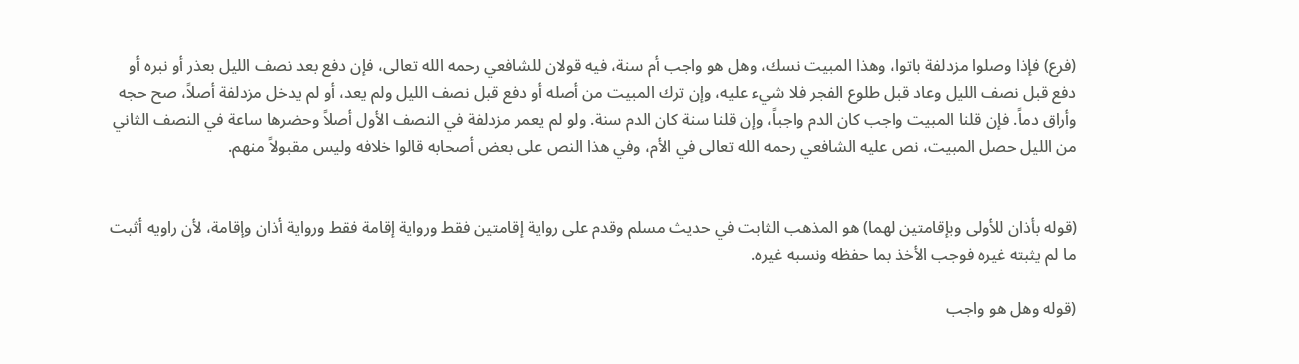(فرع) فإذا وصلوا مزدلفة باتوا، وهذا المبيت نسك، وهل هو واجب أم سنة، فيه قولان للشافعي رحمه الله تعالى، فإن دفع بعد نصف الليل بعذر أو نبره أو دفع قبل نصف الليل وعاد قبل طلوع الفجر فلا شيء عليه، وإن ترك المبيت من أصله أو دفع قبل نصف الليل ولم يعد، أو لم يدخل مزدلفة أصلاً، صح حجه وأراق دماً. فإن قلنا المبيت واجب كان الدم واجباً، وإن قلنا سنة كان الدم سنة. ولو لم يعمر مزدلفة في النصف الأول أصلاً وحضرها ساعة في النصف الثاني من الليل حصل المبيت، نص عليه الشافعي رحمه الله تعالى في الأم، وفي هذا النص على بعض أصحابه قالوا خلافه وليس مقبولاً منهم.


(قوله بأذان للأولى وبإقامتين لهما) هو المذهب الثابت في حديث مسلم وقدم على رواية إقامتين فقط ورواية إقامة فقط ورواية أذان وإقامة، لأن راويه أثبت ما لم يثبته غيره فوجب الأخذ بما حفظه ونسبه غيره.

(قوله وهل هو واجب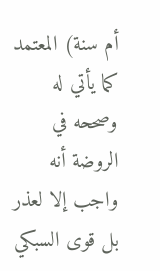أم سنة) المعتمد كما يأتي له وصححه في الروضة أنه واجب إلا لعذر بل قوى السبكي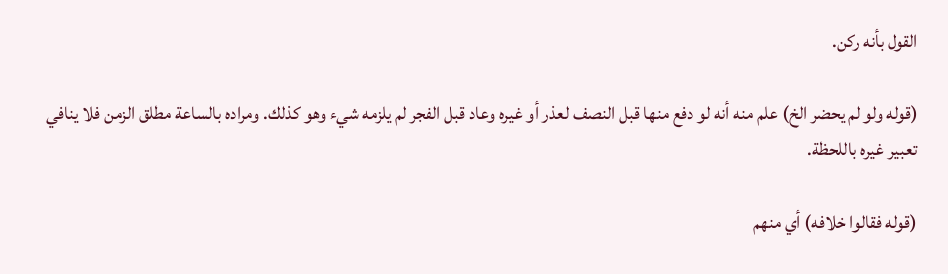القول بأنه ركن.

(قوله ولو لم يحضر الخ) علم منه أنه لو دفع منها قبل النصف لعذر أو غيره وعاد قبل الفجر لم يلزمه شيء وهو كذلك. ومراده بالساعة مطلق الزمن فلا ينافي تعبير غيره باللحظة.

(قوله فقالوا خلافه) أي منهم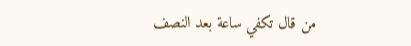من قال تكفي ساعة بعد النصف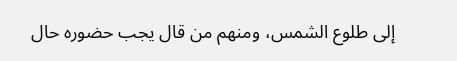إلى طلوع الشمس، ومنهم من قال يجب حضوره حال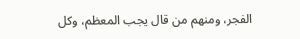الفجر، ومنهم من قال يجب المعظم، وكل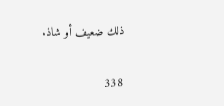ذلك ضعيف أو شاذ.

338